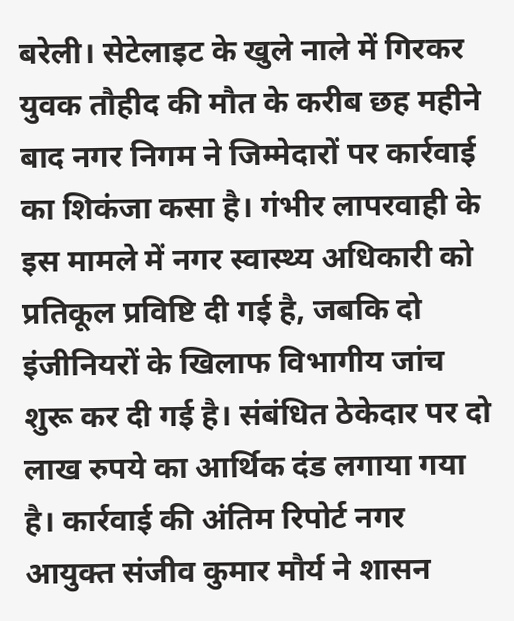बरेली। सेटेलाइट के खुले नाले में गिरकर युवक तौहीद की मौत के करीब छह महीने बाद नगर निगम ने जिम्मेदारों पर कार्रवाई का शिकंजा कसा है। गंभीर लापरवाही के इस मामले में नगर स्वास्थ्य अधिकारी को प्रतिकूल प्रविष्टि दी गई है, जबकि दो इंजीनियरों के खिलाफ विभागीय जांच शुरू कर दी गई है। संबंधित ठेकेदार पर दो लाख रुपये का आर्थिक दंड लगाया गया है। कार्रवाई की अंतिम रिपोर्ट नगर आयुक्त संजीव कुमार मौर्य ने शासन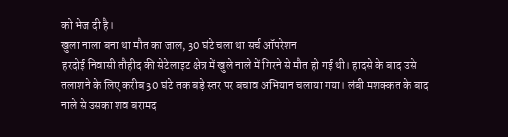को भेज दी है।
खुला नाला बना था मौत का जाल, 30 घंटे चला था सर्च ऑपरेशन
हरदोई निवासी तौहीद की सेटेलाइट क्षेत्र में खुले नाले में गिरने से मौत हो गई थी। हादसे के बाद उसे तलाशने के लिए करीब 30 घंटे तक बड़े स्तर पर बचाव अभियान चलाया गया। लंबी मशक्कत के बाद नाले से उसका शव बरामद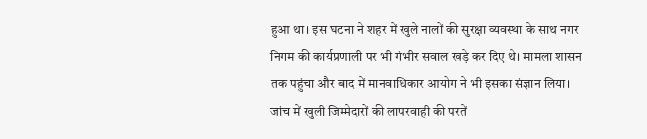हुआ था। इस घटना ने शहर में खुले नालों की सुरक्षा व्यवस्था के साथ नगर निगम की कार्यप्रणाली पर भी गंभीर सवाल खड़े कर दिए थे। मामला शासन तक पहुंचा और बाद में मानवाधिकार आयोग ने भी इसका संज्ञान लिया।
जांच में खुली जिम्मेदारों की लापरवाही की परतें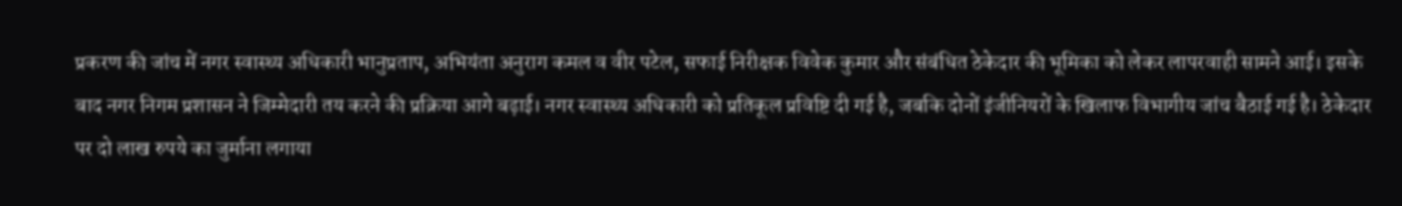प्रकरण की जांच में नगर स्वास्थ्य अधिकारी भानुप्रताप, अभियंता अनुराग कमल व वीर पटेल, सफाई निरीक्षक विवेक कुमार और संबंधित ठेकेदार की भूमिका को लेकर लापरवाही सामने आई। इसके बाद नगर निगम प्रशासन ने जिम्मेदारी तय करने की प्रक्रिया आगे बढ़ाई। नगर स्वास्थ्य अधिकारी को प्रतिकूल प्रविष्टि दी गई है, जबकि दोनों इंजीनियरों के खिलाफ विभागीय जांच बैठाई गई है। ठेकेदार पर दो लाख रुपये का जुर्माना लगाया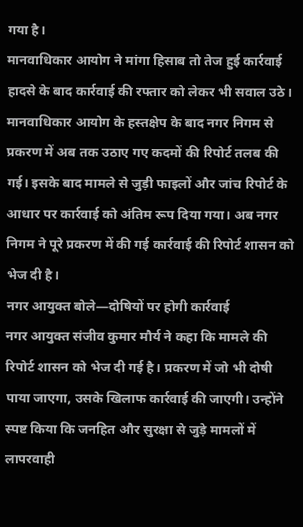गया है।
मानवाधिकार आयोग ने मांगा हिसाब तो तेज हुई कार्रवाई
हादसे के बाद कार्रवाई की रफ्तार को लेकर भी सवाल उठे। मानवाधिकार आयोग के हस्तक्षेप के बाद नगर निगम से प्रकरण में अब तक उठाए गए कदमों की रिपोर्ट तलब की गई। इसके बाद मामले से जुड़ी फाइलों और जांच रिपोर्ट के आधार पर कार्रवाई को अंतिम रूप दिया गया। अब नगर निगम ने पूरे प्रकरण में की गई कार्रवाई की रिपोर्ट शासन को भेज दी है।
नगर आयुक्त बोले—दोषियों पर होगी कार्रवाई
नगर आयुक्त संजीव कुमार मौर्य ने कहा कि मामले की रिपोर्ट शासन को भेज दी गई है। प्रकरण में जो भी दोषी पाया जाएगा, उसके खिलाफ कार्रवाई की जाएगी। उन्होंने स्पष्ट किया कि जनहित और सुरक्षा से जुड़े मामलों में लापरवाही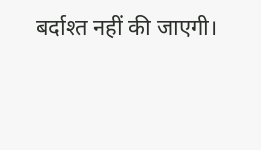बर्दाश्त नहीं की जाएगी।